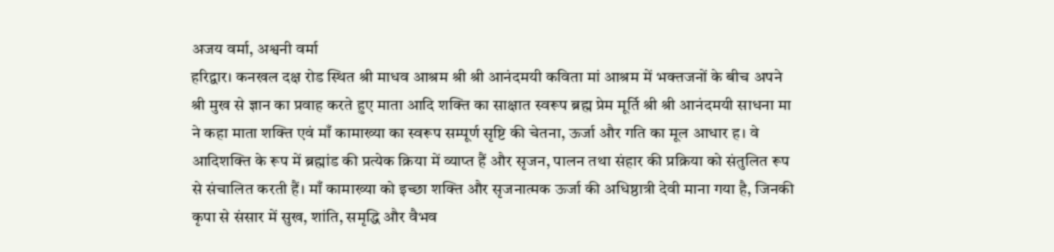अजय वर्मा, अश्वनी वर्मा
हरिद्वार। कनखल दक्ष रोड स्थित श्री माधव आश्रम श्री श्री आनंदमयी कविता मां आश्रम में भक्तजनों के बीच अपने श्री मुख से ज्ञान का प्रवाह करते हुए माता आदि शक्ति का साक्षात स्वरूप ब्रह्म प्रेम मूर्ति श्री श्री आनंदमयी साधना मा ने कहा माता शक्ति एवं माँ कामाख्या का स्वरूप सम्पूर्ण सृष्टि की चेतना, ऊर्जा और गति का मूल आधार ह। वे आदिशक्ति के रूप में ब्रह्मांड की प्रत्येक क्रिया में व्याप्त हैं और सृजन, पालन तथा संहार की प्रक्रिया को संतुलित रूप से संचालित करती हैं। माँ कामाख्या को इच्छा शक्ति और सृजनात्मक ऊर्जा की अधिष्ठात्री देवी माना गया है, जिनकी कृपा से संसार में सुख, शांति, समृद्धि और वैभव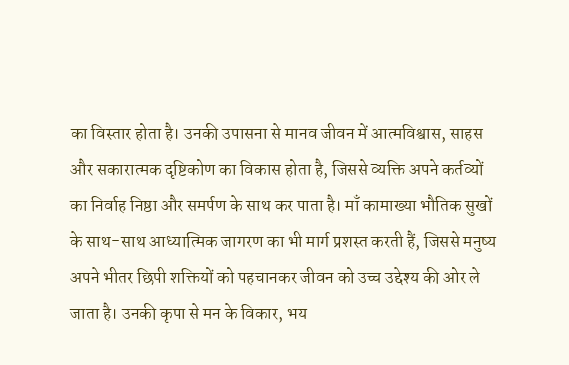का विस्तार होता है। उनकी उपासना से मानव जीवन में आत्मविश्वास, साहस और सकारात्मक दृष्टिकोण का विकास होता है, जिससे व्यक्ति अपने कर्तव्यों का निर्वाह निष्ठा और समर्पण के साथ कर पाता है। माँ कामाख्या भौतिक सुखों के साथ-साथ आध्यात्मिक जागरण का भी मार्ग प्रशस्त करती हैं, जिससे मनुष्य अपने भीतर छिपी शक्तियों को पहचानकर जीवन को उच्च उद्देश्य की ओर ले जाता है। उनकी कृपा से मन के विकार, भय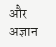और अज्ञान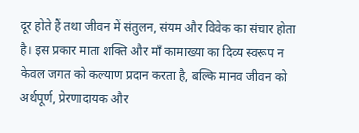दूर होते हैं तथा जीवन में संतुलन, संयम और विवेक का संचार होता है। इस प्रकार माता शक्ति और माँ कामाख्या का दिव्य स्वरूप न केवल जगत को कल्याण प्रदान करता है, बल्कि मानव जीवन को अर्थपूर्ण, प्रेरणादायक और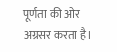पूर्णता की ओर अग्रसर करता है।